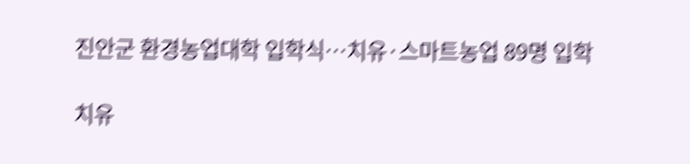진안군 환경농업대학 입학식…치유·스마트농업 89명 입학

치유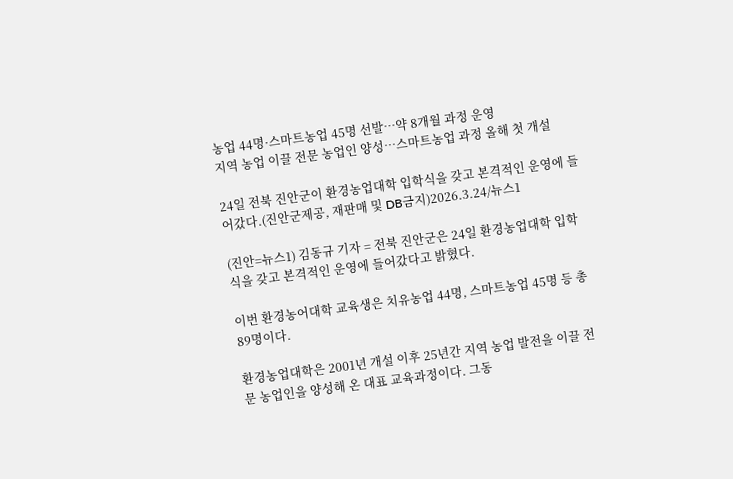농업 44명·스마트농업 45명 선발…약 8개월 과정 운영
지역 농업 이끌 전문 농업인 양성…스마트농업 과정 올해 첫 개설

24일 전북 진안군이 환경농업대학 입학식을 갖고 본격적인 운영에 들어갔다.(진안군제공, 재판매 및 DB금지)2026.3.24/뉴스1

(진안=뉴스1) 김동규 기자 = 전북 진안군은 24일 환경농업대학 입학식을 갖고 본격적인 운영에 들어갔다고 밝혔다.

이번 환경농어대학 교육생은 치유농업 44명, 스마트농업 45명 등 총 89명이다.

환경농업대학은 2001년 개설 이후 25년간 지역 농업 발전을 이끌 전문 농업인을 양성해 온 대표 교육과정이다. 그동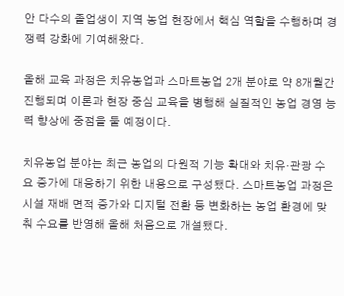안 다수의 졸업생이 지역 농업 현장에서 핵심 역할을 수행하며 경쟁력 강화에 기여해왔다.

올해 교육 과정은 치유농업과 스마트농업 2개 분야로 약 8개월간 진행되며 이론과 현장 중심 교육을 병행해 실질적인 농업 경영 능력 향상에 중점을 둘 예정이다.

치유농업 분야는 최근 농업의 다원적 기능 확대와 치유·관광 수요 증가에 대응하기 위한 내용으로 구성됐다. 스마트농업 과정은 시설 재배 면적 증가와 디지털 전환 등 변화하는 농업 환경에 맞춰 수요를 반영해 올해 처음으로 개설됐다.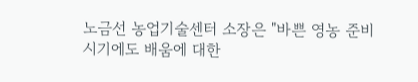노금선 농업기술센터 소장은 "바쁜 영농 준비 시기에도 배움에 대한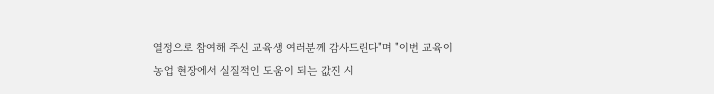열정으로 참여해 주신 교육생 여러분께 감사드린다"며 "이번 교육이 농업 현장에서 실질적인 도움이 되는 값진 시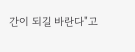간이 되길 바란다"고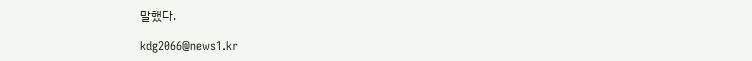말했다.

kdg2066@news1.kr